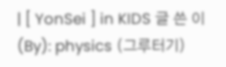| [ YonSei ] in KIDS 글 쓴 이(By): physics (그루터기)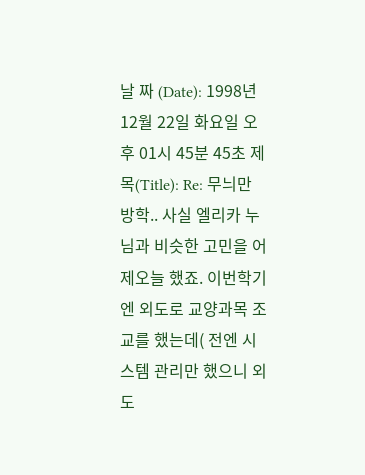날 짜 (Date): 1998년 12월 22일 화요일 오후 01시 45분 45초 제 목(Title): Re: 무늬만 방학.. 사실 엘리카 누님과 비슷한 고민을 어제오늘 했죠. 이번학기엔 외도로 교양과목 조교를 했는데( 전엔 시스템 관리만 했으니 외도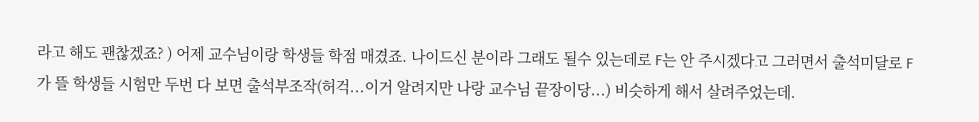라고 해도 괜찮겠죠? ) 어제 교수님이랑 학생들 학점 매겼죠. 나이드신 분이라 그래도 될수 있는데로 F는 안 주시겠다고 그러면서 출석미달로 F가 뜰 학생들 시험만 두번 다 보면 출석부조작(허걱...이거 알려지만 나랑 교수님 끝장이당...) 비슷하게 해서 살려주었는데.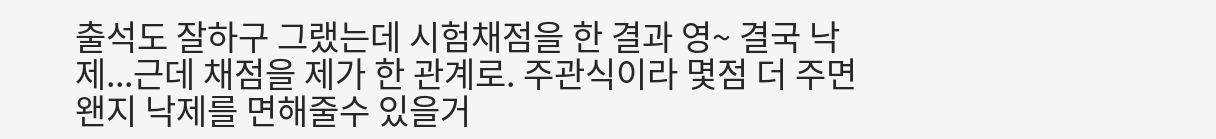출석도 잘하구 그랬는데 시험채점을 한 결과 영~ 결국 낙제...근데 채점을 제가 한 관계로. 주관식이라 몇점 더 주면 왠지 낙제를 면해줄수 있을거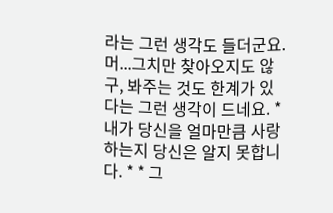라는 그런 생각도 들더군요. 머...그치만 찾아오지도 않구, 봐주는 것도 한계가 있다는 그런 생각이 드네요. * 내가 당신을 얼마만큼 사랑하는지 당신은 알지 못합니다. * * 그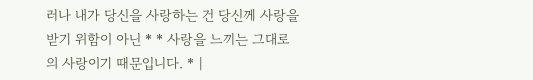러나 내가 당신을 사랑하는 건 당신께 사랑을 받기 위함이 아닌 * * 사랑을 느끼는 그대로의 사랑이기 때문입니다. * |